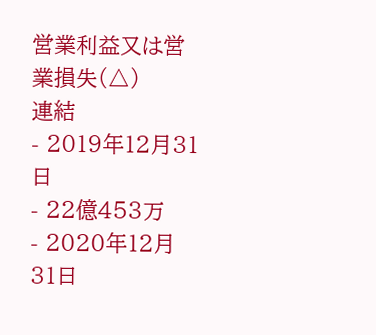営業利益又は営業損失(△)
連結
- 2019年12月31日
- 22億453万
- 2020年12月31日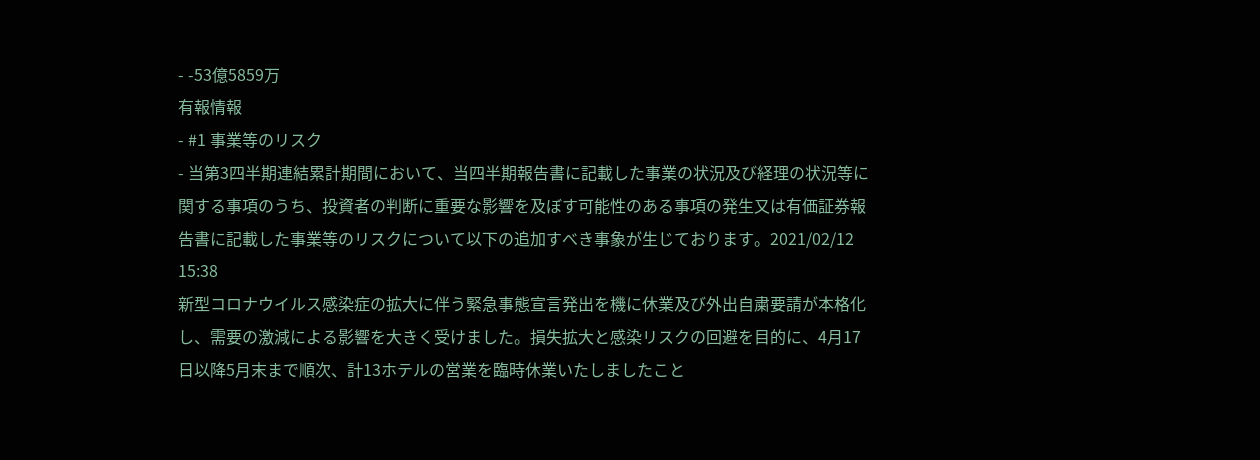- -53億5859万
有報情報
- #1 事業等のリスク
- 当第3四半期連結累計期間において、当四半期報告書に記載した事業の状況及び経理の状況等に関する事項のうち、投資者の判断に重要な影響を及ぼす可能性のある事項の発生又は有価証券報告書に記載した事業等のリスクについて以下の追加すべき事象が生じております。2021/02/12 15:38
新型コロナウイルス感染症の拡大に伴う緊急事態宣言発出を機に休業及び外出自粛要請が本格化し、需要の激減による影響を大きく受けました。損失拡大と感染リスクの回避を目的に、4月17日以降5月末まで順次、計13ホテルの営業を臨時休業いたしましたこと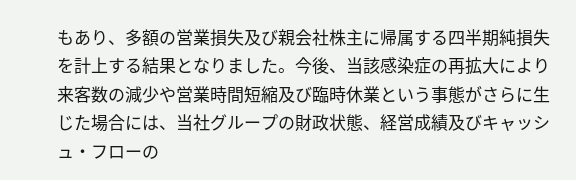もあり、多額の営業損失及び親会社株主に帰属する四半期純損失を計上する結果となりました。今後、当該感染症の再拡大により来客数の減少や営業時間短縮及び臨時休業という事態がさらに生じた場合には、当社グループの財政状態、経営成績及びキャッシュ・フローの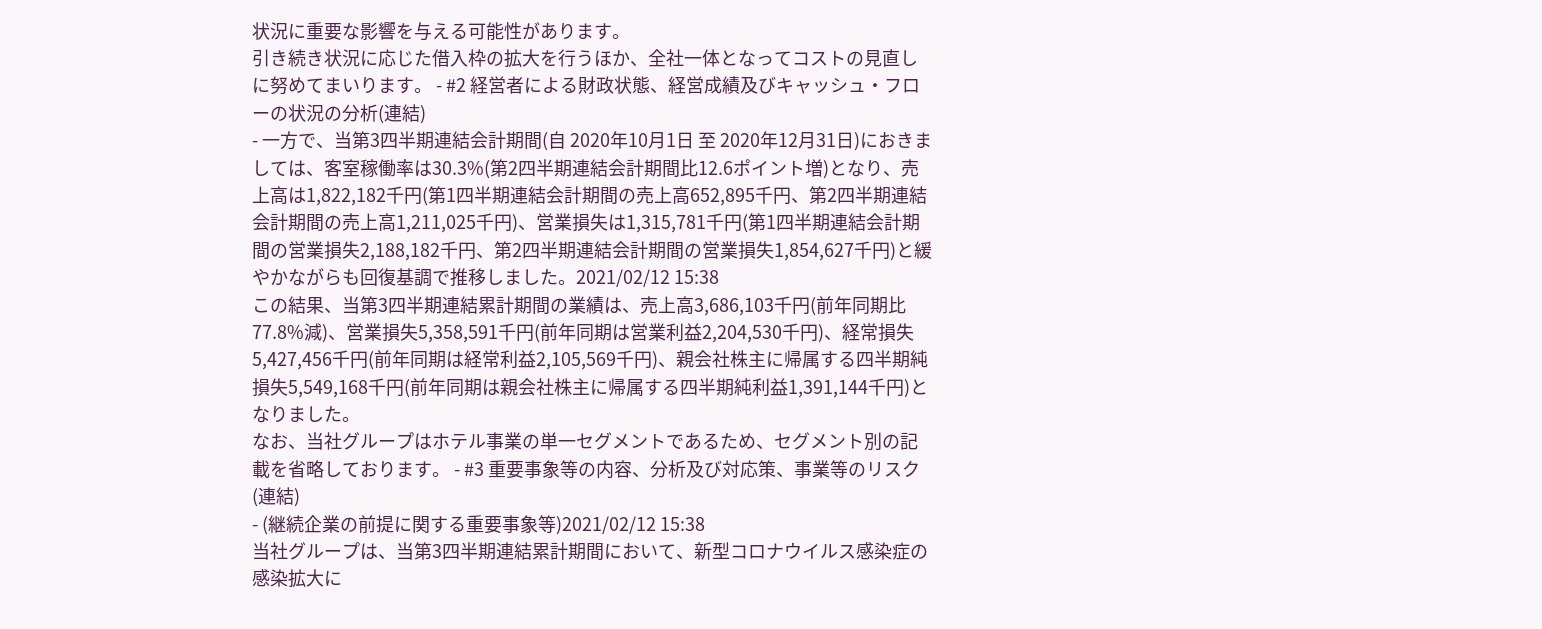状況に重要な影響を与える可能性があります。
引き続き状況に応じた借入枠の拡大を行うほか、全社一体となってコストの見直しに努めてまいります。 - #2 経営者による財政状態、経営成績及びキャッシュ・フローの状況の分析(連結)
- 一方で、当第3四半期連結会計期間(自 2020年10月1日 至 2020年12月31日)におきましては、客室稼働率は30.3%(第2四半期連結会計期間比12.6ポイント増)となり、売上高は1,822,182千円(第1四半期連結会計期間の売上高652,895千円、第2四半期連結会計期間の売上高1,211,025千円)、営業損失は1,315,781千円(第1四半期連結会計期間の営業損失2,188,182千円、第2四半期連結会計期間の営業損失1,854,627千円)と緩やかながらも回復基調で推移しました。2021/02/12 15:38
この結果、当第3四半期連結累計期間の業績は、売上高3,686,103千円(前年同期比77.8%減)、営業損失5,358,591千円(前年同期は営業利益2,204,530千円)、経常損失5,427,456千円(前年同期は経常利益2,105,569千円)、親会社株主に帰属する四半期純損失5,549,168千円(前年同期は親会社株主に帰属する四半期純利益1,391,144千円)となりました。
なお、当社グループはホテル事業の単一セグメントであるため、セグメント別の記載を省略しております。 - #3 重要事象等の内容、分析及び対応策、事業等のリスク(連結)
- (継続企業の前提に関する重要事象等)2021/02/12 15:38
当社グループは、当第3四半期連結累計期間において、新型コロナウイルス感染症の感染拡大に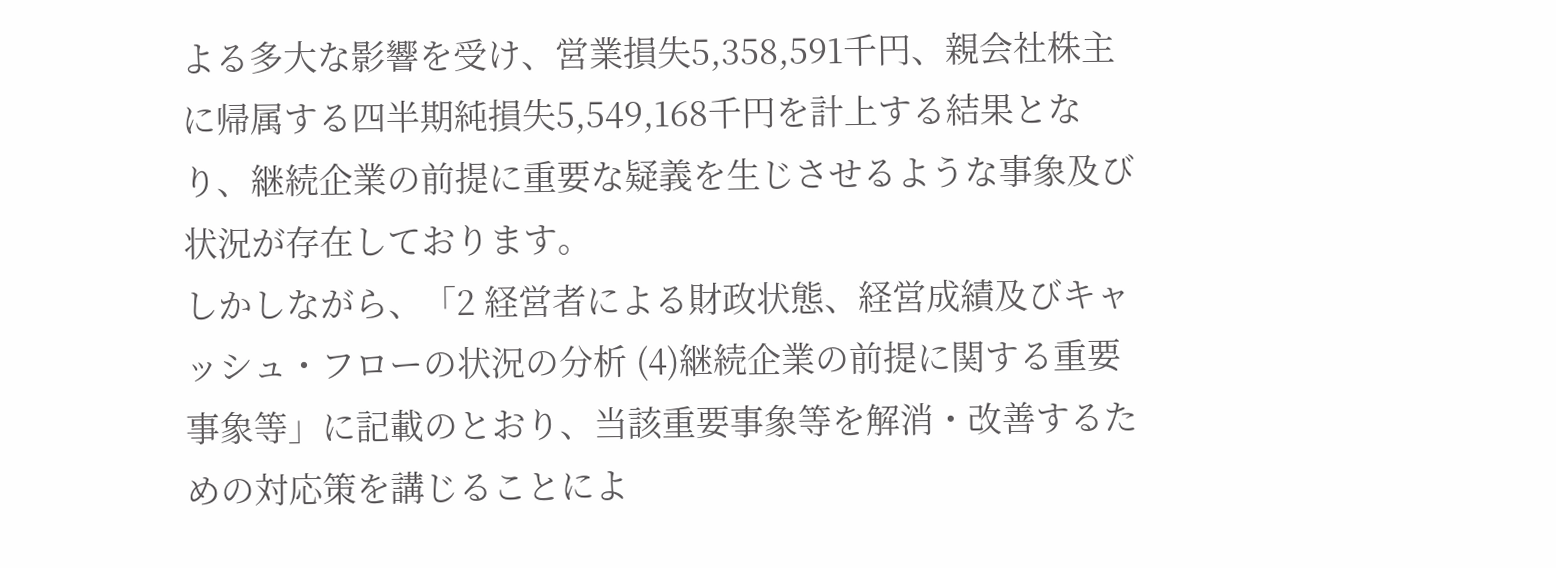よる多大な影響を受け、営業損失5,358,591千円、親会社株主に帰属する四半期純損失5,549,168千円を計上する結果となり、継続企業の前提に重要な疑義を生じさせるような事象及び状況が存在しております。
しかしながら、「2 経営者による財政状態、経営成績及びキャッシュ・フローの状況の分析 (4)継続企業の前提に関する重要事象等」に記載のとおり、当該重要事象等を解消・改善するための対応策を講じることによ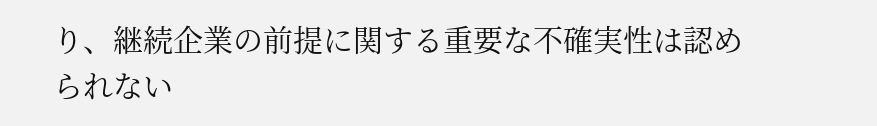り、継続企業の前提に関する重要な不確実性は認められない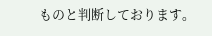ものと判断しております。